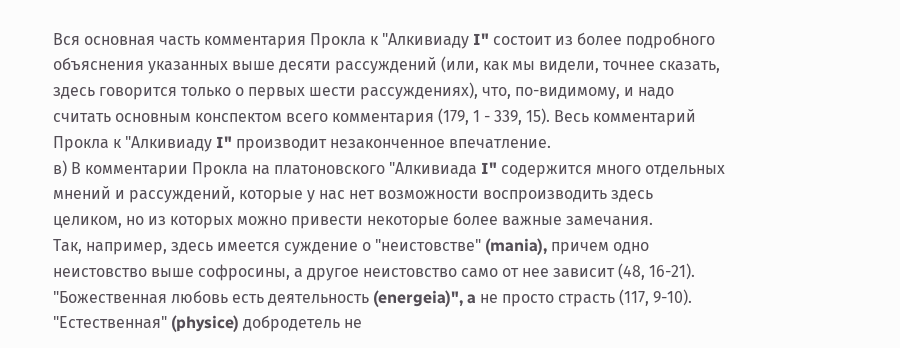Вся основная часть комментария Прокла к "Алкивиаду I" состоит из более подробного объяснения указанных выше десяти рассуждений (или, как мы видели, точнее сказать, здесь говорится только о первых шести рассуждениях), что, по-видимому, и надо считать основным конспектом всего комментария (179, 1 - 339, 15). Весь комментарий Прокла к "Алкивиаду I" производит незаконченное впечатление.
в) В комментарии Прокла на платоновского "Алкивиада I" содержится много отдельных мнений и рассуждений, которые у нас нет возможности воспроизводить здесь целиком, но из которых можно привести некоторые более важные замечания.
Так, например, здесь имеется суждение о "неистовстве" (mania), причем одно неистовство выше софросины, а другое неистовство само от нее зависит (48, 16-21).
"Божественная любовь есть деятельность (energeia)", a не просто страсть (117, 9-10).
"Естественная" (physice) добродетель не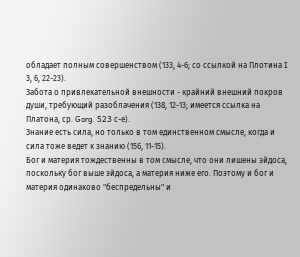обладает полным совершенством (133, 4-6; со ссылкой на Плотина I 3, 6, 22-23).
Забота о привлекательной внешности - крайний внешний покров души, требующий разоблачения (138, 12-13; имеется ссылка на Платона, ср. Gorg. 523 с-е).
Знание есть сила, но только в том единственном смысле, когда и сила тоже ведет к знанию (156, 11-15).
Бог и материя тождественны в том смысле, что они лишены эйдоса, поскольку бог выше эйдоса, а материя ниже его. Поэтому и бог и материя одинаково "беспредельны" и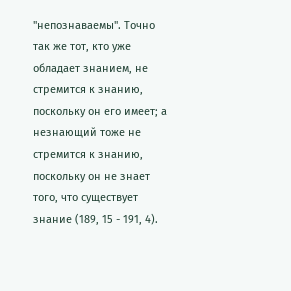"непознаваемы". Точно так же тот, кто уже обладает знанием, не стремится к знанию, поскольку он его имеет; а незнающий тоже не стремится к знанию, поскольку он не знает того, что существует знание (189, 15 - 191, 4).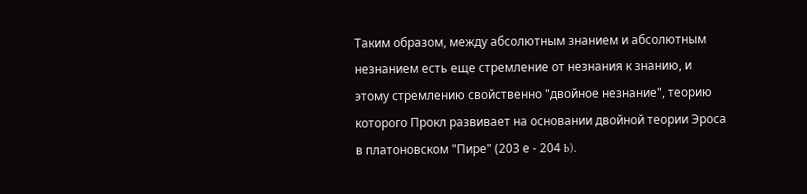Таким образом, между абсолютным знанием и абсолютным незнанием есть еще стремление от незнания к знанию, и этому стремлению свойственно "двойное незнание", теорию которого Прокл развивает на основании двойной теории Эроса в платоновском "Пире" (203 е - 204 b).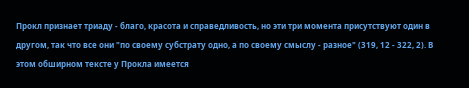Прокл признает триаду - благо, красота и справедливость, но эти три момента присутствуют один в другом, так что все они "по своему субстрату одно, а по своему смыслу - разное" (319, 12 - 322, 2). В этом обширном тексте у Прокла имеется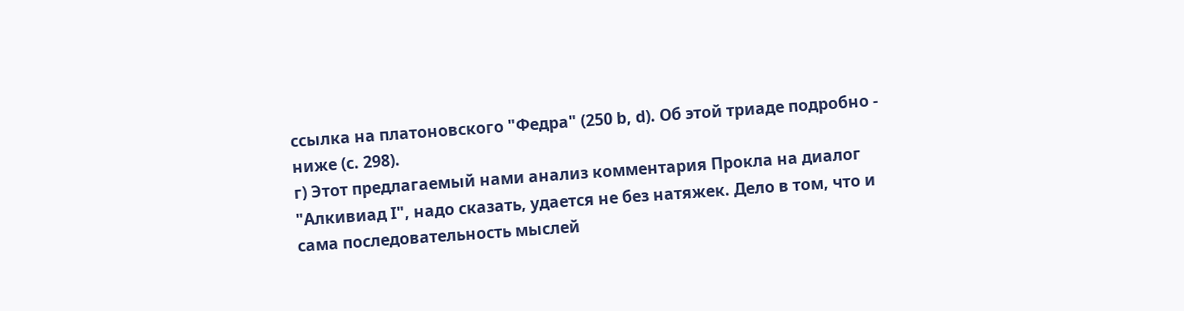ссылка на платоновского "Федра" (250 b, d). Об этой триаде подробно - ниже (с. 298).
г) Этот предлагаемый нами анализ комментария Прокла на диалог "Алкивиад I", надо сказать, удается не без натяжек. Дело в том, что и сама последовательность мыслей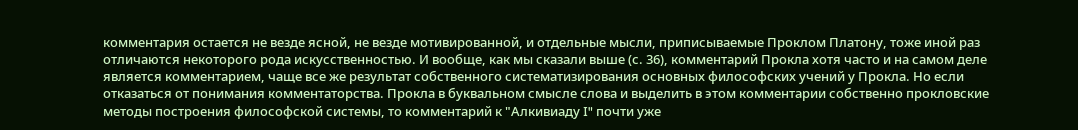комментария остается не везде ясной, не везде мотивированной, и отдельные мысли, приписываемые Проклом Платону, тоже иной раз отличаются некоторого рода искусственностью. И вообще, как мы сказали выше (с. 36), комментарий Прокла хотя часто и на самом деле является комментарием, чаще все же результат собственного систематизирования основных философских учений у Прокла. Но если отказаться от понимания комментаторства. Прокла в буквальном смысле слова и выделить в этом комментарии собственно прокловские методы построения философской системы, то комментарий к "Алкивиаду I" почти уже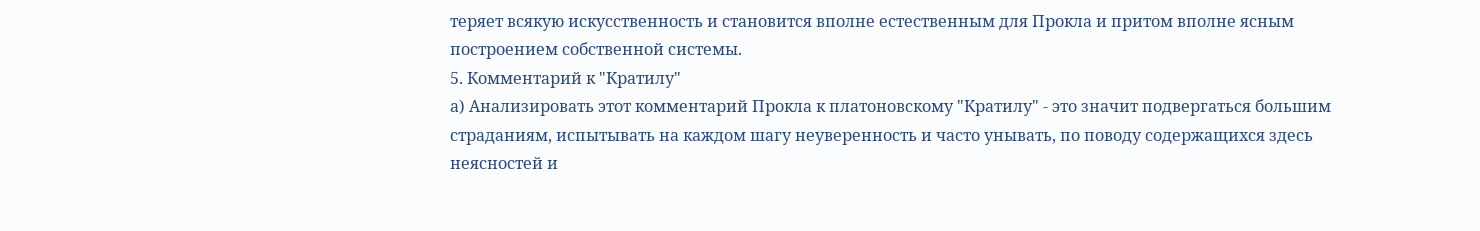теряет всякую искусственность и становится вполне естественным для Прокла и притом вполне ясным построением собственной системы.
5. Комментарий к "Кратилу"
а) Анализировать этот комментарий Прокла к платоновскому "Кратилу" - это значит подвергаться большим страданиям, испытывать на каждом шагу неуверенность и часто унывать, по поводу содержащихся здесь неясностей и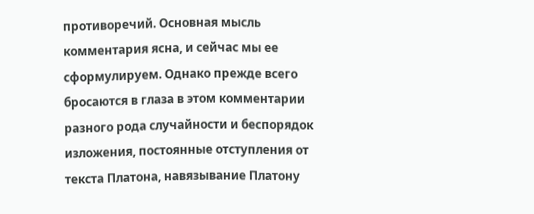противоречий. Основная мысль комментария ясна, и сейчас мы ее сформулируем. Однако прежде всего бросаются в глаза в этом комментарии разного рода случайности и беспорядок изложения, постоянные отступления от текста Платона, навязывание Платону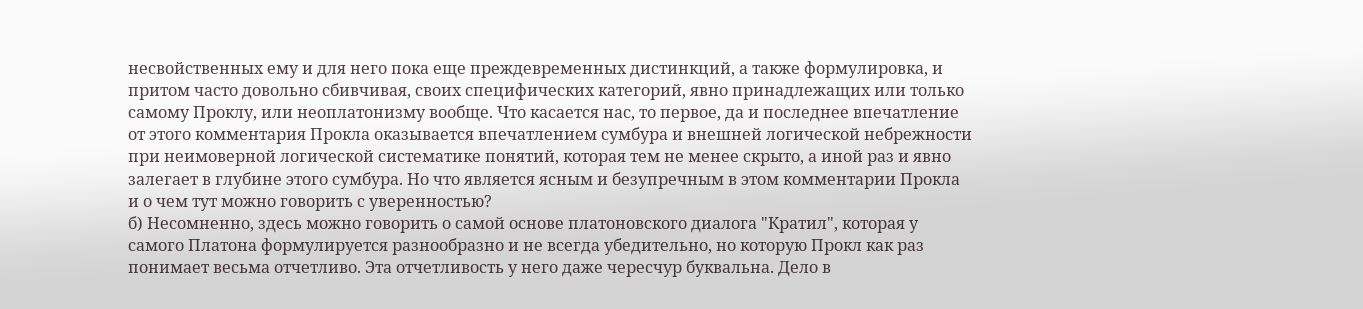несвойственных ему и для него пока еще преждевременных дистинкций, а также формулировка, и притом часто довольно сбивчивая, своих специфических категорий, явно принадлежащих или только самому Проклу, или неоплатонизму вообще. Что касается нас, то первое, да и последнее впечатление от этого комментария Прокла оказывается впечатлением сумбура и внешней логической небрежности при неимоверной логической систематике понятий, которая тем не менее скрыто, а иной раз и явно залегает в глубине этого сумбура. Но что является ясным и безупречным в этом комментарии Прокла и о чем тут можно говорить с уверенностью?
б) Несомненно, здесь можно говорить о самой основе платоновского диалога "Кратил", которая у самого Платона формулируется разнообразно и не всегда убедительно, но которую Прокл как раз понимает весьма отчетливо. Эта отчетливость у него даже чересчур буквальна. Дело в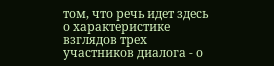том, что речь идет здесь о характеристике взглядов трех участников диалога - о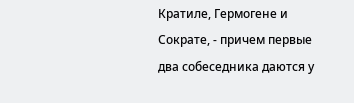Кратиле, Гермогене и Сократе, - причем первые два собеседника даются у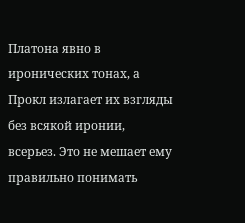Платона явно в иронических тонах, а Прокл излагает их взгляды без всякой иронии, всерьез. Это не мешает ему правильно понимать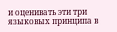и оценивать эти три языковых принципа в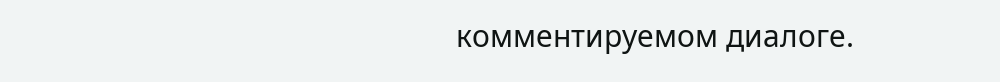комментируемом диалоге.